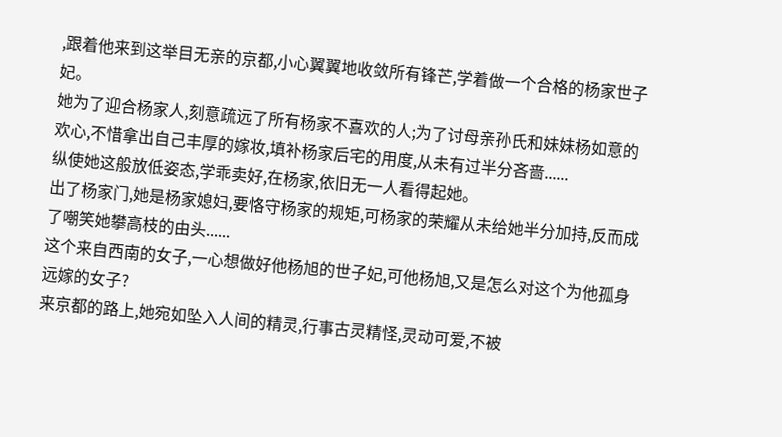,跟着他来到这举目无亲的京都,小心翼翼地收敛所有锋芒,学着做一个合格的杨家世子妃。
她为了迎合杨家人,刻意疏远了所有杨家不喜欢的人;为了讨母亲孙氏和妹妹杨如意的欢心,不惜拿出自己丰厚的嫁妆,填补杨家后宅的用度,从未有过半分吝啬......
纵使她这般放低姿态,学乖卖好,在杨家,依旧无一人看得起她。
出了杨家门,她是杨家媳妇,要恪守杨家的规矩,可杨家的荣耀从未给她半分加持,反而成了嘲笑她攀高枝的由头......
这个来自西南的女子,一心想做好他杨旭的世子妃,可他杨旭,又是怎么对这个为他孤身远嫁的女子?
来京都的路上,她宛如坠入人间的精灵,行事古灵精怪,灵动可爱,不被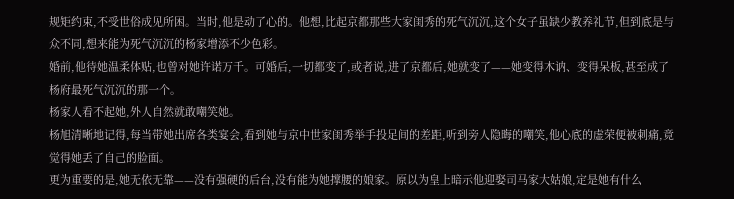规矩约束,不受世俗成见所困。当时,他是动了心的。他想,比起京都那些大家闺秀的死气沉沉,这个女子虽缺少教养礼节,但到底是与众不同,想来能为死气沉沉的杨家增添不少色彩。
婚前,他待她温柔体贴,也曾对她许诺万千。可婚后,一切都变了,或者说,进了京都后,她就变了——她变得木讷、变得呆板,甚至成了杨府最死气沉沉的那一个。
杨家人看不起她,外人自然就敢嘲笑她。
杨旭清晰地记得,每当带她出席各类宴会,看到她与京中世家闺秀举手投足间的差距,听到旁人隐晦的嘲笑,他心底的虚荣便被刺痛,竟觉得她丢了自己的脸面。
更为重要的是,她无依无靠——没有强硬的后台,没有能为她撑腰的娘家。原以为皇上暗示他迎娶司马家大姑娘,定是她有什么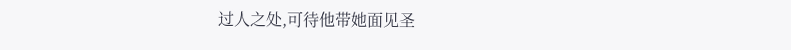过人之处,可待他带她面见圣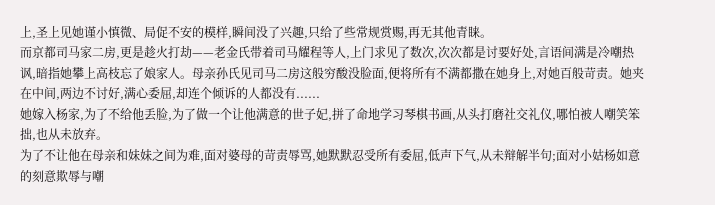上,圣上见她谨小慎微、局促不安的模样,瞬间没了兴趣,只给了些常规赏赐,再无其他青睐。
而京都司马家二房,更是趁火打劫——老金氏带着司马耀程等人,上门求见了数次,次次都是讨要好处,言语间满是冷嘲热讽,暗指她攀上高枝忘了娘家人。母亲孙氏见司马二房这般穷酸没脸面,便将所有不满都撒在她身上,对她百般苛责。她夹在中间,两边不讨好,满心委屈,却连个倾诉的人都没有......
她嫁入杨家,为了不给他丢脸,为了做一个让他满意的世子妃,拼了命地学习琴棋书画,从头打磨社交礼仪,哪怕被人嘲笑笨拙,也从未放弃。
为了不让他在母亲和妹妹之间为难,面对婆母的苛责辱骂,她默默忍受所有委屈,低声下气,从未辩解半句;面对小姑杨如意的刻意欺辱与嘲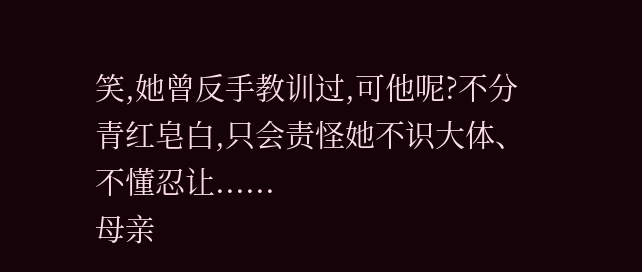笑,她曾反手教训过,可他呢?不分青红皂白,只会责怪她不识大体、不懂忍让......
母亲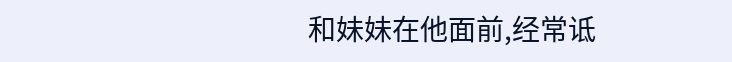和妹妹在他面前,经常诋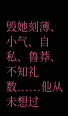毁她刻薄、小气、自私、鲁莽、不知礼数......他从未想过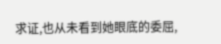求证,也从未看到她眼底的委屈,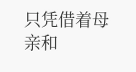只凭借着母亲和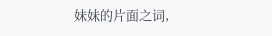妹妹的片面之词,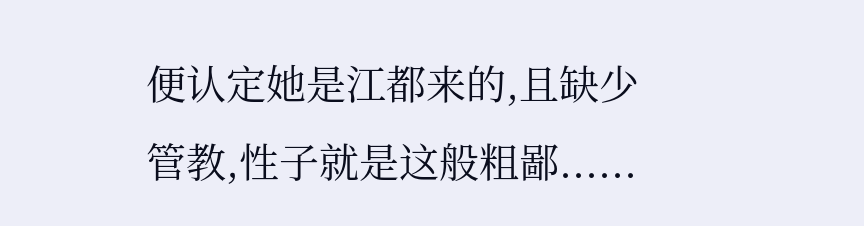便认定她是江都来的,且缺少管教,性子就是这般粗鄙......